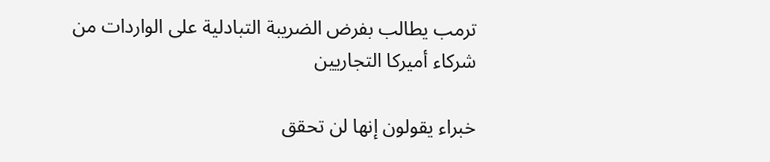ترمب يطالب بفرض الضريبة التبادلية على الواردات من شركاء أميركا التجاريين

خبراء يقولون إنها لن تحقق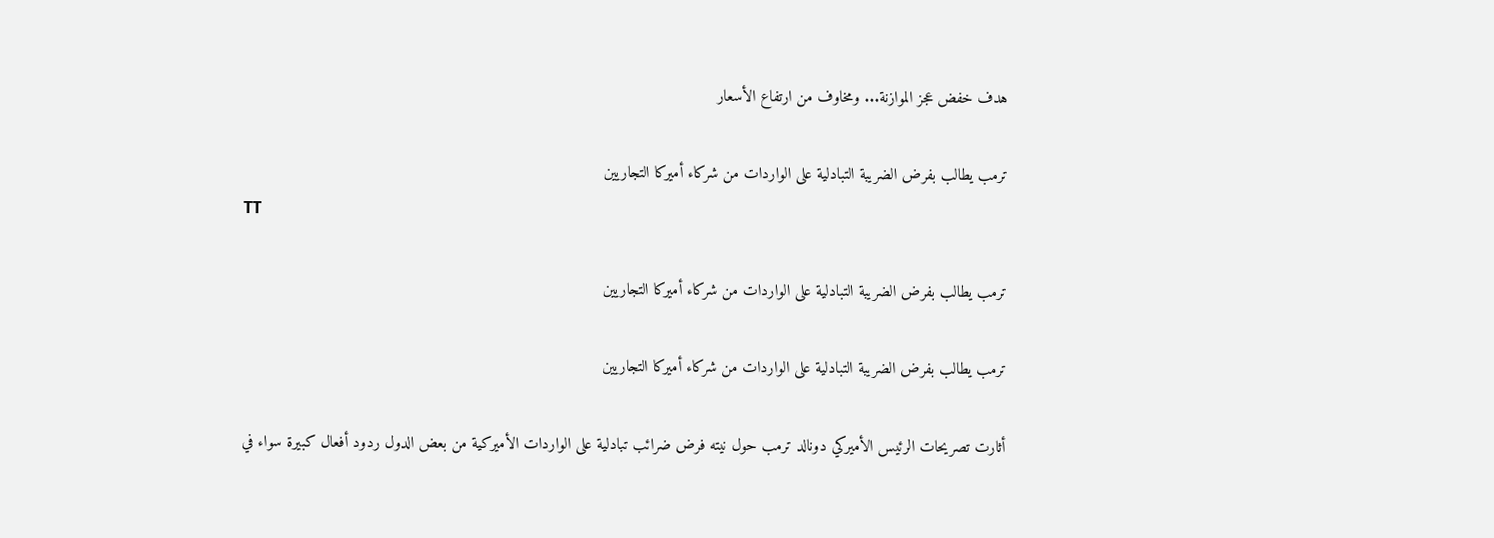هدف خفض عجز الموازنة... ومخاوف من ارتفاع الأسعار

ترمب يطالب بفرض الضريبة التبادلية على الواردات من شركاء أميركا التجاريين
TT

ترمب يطالب بفرض الضريبة التبادلية على الواردات من شركاء أميركا التجاريين

ترمب يطالب بفرض الضريبة التبادلية على الواردات من شركاء أميركا التجاريين

أثارت تصريحات الرئيس الأميركي دونالد ترمب حول نيته فرض ضرائب تبادلية على الواردات الأميركية من بعض الدول ردود أفعال كبيرة سواء في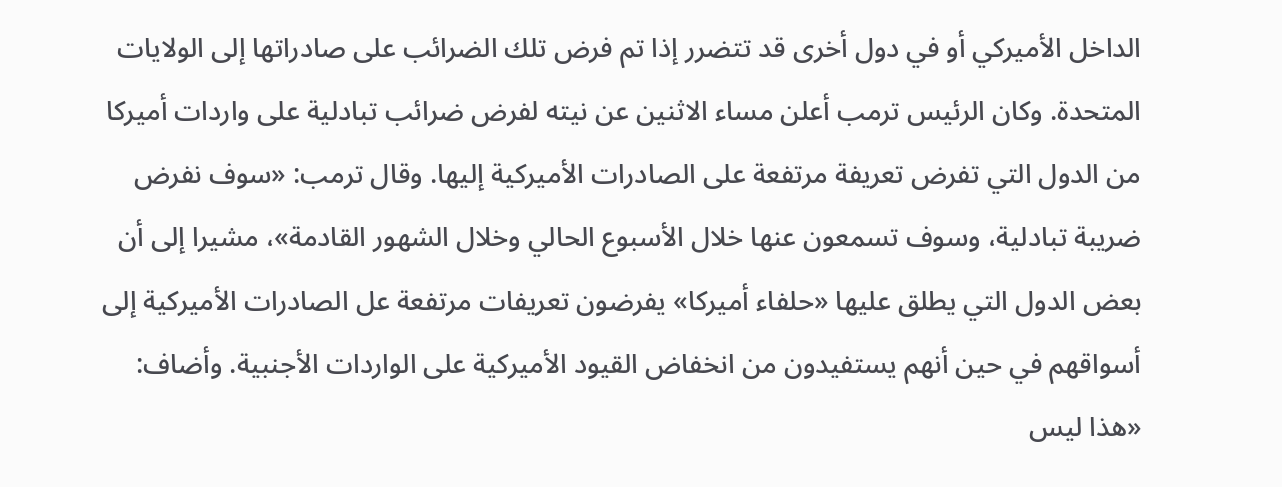الداخل الأميركي أو في دول أخرى قد تتضرر إذا تم فرض تلك الضرائب على صادراتها إلى الولايات المتحدة. وكان الرئيس ترمب أعلن مساء الاثنين عن نيته لفرض ضرائب تبادلية على واردات أميركا من الدول التي تفرض تعريفة مرتفعة على الصادرات الأميركية إليها. وقال ترمب: «سوف نفرض ضريبة تبادلية، وسوف تسمعون عنها خلال الأسبوع الحالي وخلال الشهور القادمة»، مشيرا إلى أن بعض الدول التي يطلق عليها «حلفاء أميركا» يفرضون تعريفات مرتفعة عل الصادرات الأميركية إلى أسواقهم في حين أنهم يستفيدون من انخفاض القيود الأميركية على الواردات الأجنبية. وأضاف: «هذا ليس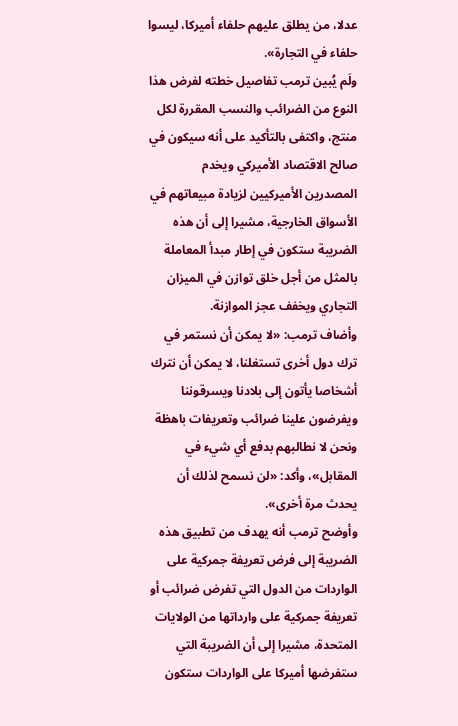عدلا، من يطلق عليهم حلفاء أميركا، ليسوا حلفاء في التجارة».
ولَم يُبين ترمب تفاصيل خطته لفرض هذا النوع من الضرائب والنسب المقررة لكل منتج، واكتفى بالتأكيد على أنه سيكون في صالح الاقتصاد الأميركي ويخدم المصدرين الأميركيين لزيادة مبيعاتهم في الأسواق الخارجية، مشيرا إلى أن هذه الضريبة ستكون في إطار مبدأ المعاملة بالمثل من أجل خلق توازن في الميزان التجاري ويخفف عجز الموازنة.
وأضاف ترمب: «لا يمكن أن نستمر في ترك دول أخرى تستغلنا، لا يمكن أن نترك أشخاصا يأتون إلى بلادنا ويسرقوننا ويفرضون علينا ضرائب وتعريفات باهظة ونحن لا نطالبهم بدفع أي شيء في المقابل»، وأكد: «لن نسمح لذلك أن يحدث مرة أخرى».
وأوضح ترمب أنه يهدف من تطبيق هذه الضريبة إلى فرض تعريفة جمركية على الواردات من الدول التي تفرض ضرائب أو تعريفة جمركية على وارداتها من الولايات المتحدة، مشيرا إلى أن الضريبة التي ستفرضها أميركا على الواردات ستكون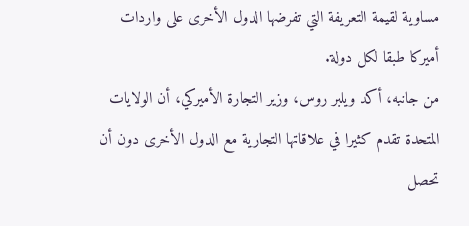مساوية لقيمة التعريفة التي تفرضها الدول الأخرى على واردات أميركا طبقا لكل دولة.
من جانبه، أكد ويلبر روس، وزير التجارة الأميركي، أن الولايات المتحدة تقدم كثيرا في علاقاتها التجارية مع الدول الأخرى دون أن تحصل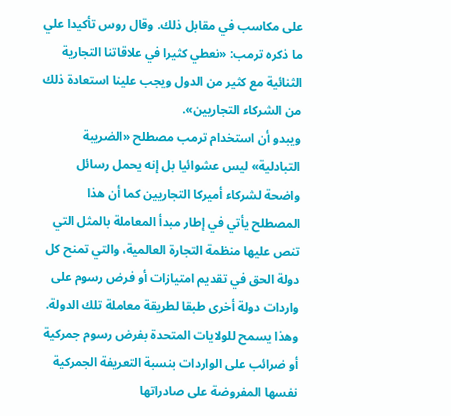على مكاسب في مقابل ذلك. وقال روس تأكيدا علي ما ذكره ترمب: «نعطي كثيرا في علاقاتنا التجارية الثنائية مع كثير من الدول ويجب علينا استعادة ذلك من الشركاء التجاريين».
ويبدو أن استخدام ترمب مصطلح «الضريبة التبادلية» ليس عشوائيا بل إنه يحمل رسائل واضحة لشركاء أميركا التجاريين كما أن هذا المصطلح يأتي في إطار مبدأ المعاملة بالمثل التي تنص عليها منظمة التجارة العالمية، والتي تمنح كل دولة الحق في تقديم امتيازات أو فرض رسوم على واردات دولة أخرى طبقا لطريقة معاملة تلك الدولة. وهذا يسمح للولايات المتحدة بفرض رسوم جمركية أو ضرائب على الواردات بنسبة التعريفة الجمركية نفسها المفروضة على صادراتها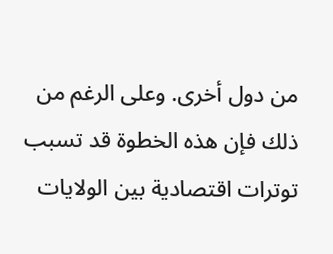من دول أخرى. وعلى الرغم من ذلك فإن هذه الخطوة قد تسبب توترات اقتصادية بين الولايات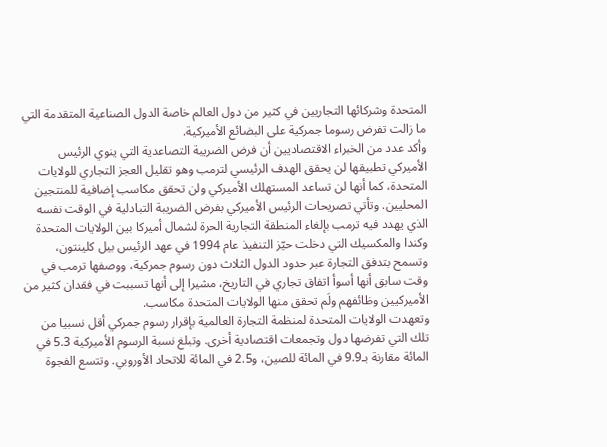المتحدة وشركائها التجاريين في كثير من دول العالم خاصة الدول الصناعية المتقدمة التي ما زالت تفرض رسوما جمركية على البضائع الأميركية.
وأكد عدد من الخبراء الاقتصاديين أن فرض الضريبة التصاعدية التي ينوي الرئيس الأميركي تطبيقها لن يحقق الهدف الرئيسي لترمب وهو تقليل العجز التجاري للولايات المتحدة، كما أنها لن تساعد المستهلك الأميركي ولن تحقق مكاسب إضافية للمنتجين المحليين. وتأتي تصريحات الرئيس الأميركي بفرض الضريبة التبادلية في الوقت نفسه الذي يهدد فيه ترمب بإلغاء المنطقة التجارية الحرة لشمال أميركا بين الولايات المتحدة وكندا والمكسيك التي دخلت حيّز التنفيذ عام 1994 في عهد الرئيس بيل كلينتون، وتسمح بتدفق التجارة عبر حدود الدول الثلاث دون رسوم جمركية، ووصفها ترمب في وقت سابق أنها أسوأ اتفاق تجاري في التاريخ، مشيرا إلى أنها تسببت في فقدان كثير من الأميركيين وظائفهم ولَم تحقق منها الولايات المتحدة مكاسب.
وتعهدت الولايات المتحدة لمنظمة التجارة العالمية بإقرار رسوم جمركي أقل نسبيا من تلك التي تفرضها دول وتجمعات اقتصادية أخرى. وتبلغ نسبة الرسوم الأميركية 5.3 في المائة مقارنة بـ9.9 في المائة للصين، و2.5 في المائة للاتحاد الأوروبي. وتتسع الفجوة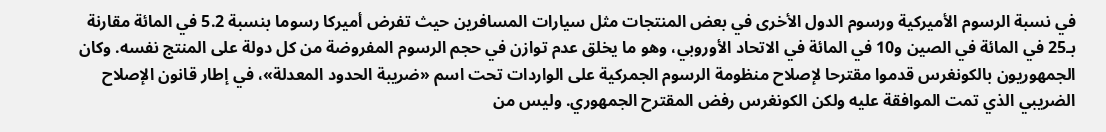في نسبة الرسوم الأميركية ورسوم الدول الأخرى في بعض المنتجات مثل سيارات المسافرين حيث تفرض أميركا رسوما بنسبة 5.2 في المائة مقارنة بـ25 في المائة في الصين و10 في المائة في الاتحاد الأوروبي، وهو ما يخلق عدم توازن في حجم الرسوم المفروضة من كل دولة على المنتج نفسه. وكان الجمهوريون بالكونغرس قدموا مقترحا لإصلاح منظومة الرسوم الجمركية على الواردات تحت اسم «ضريبة الحدود المعدلة»، في إطار قانون الإصلاح الضريبي الذي تمت الموافقة عليه ولكن الكونغرس رفض المقترح الجمهوري. وليس من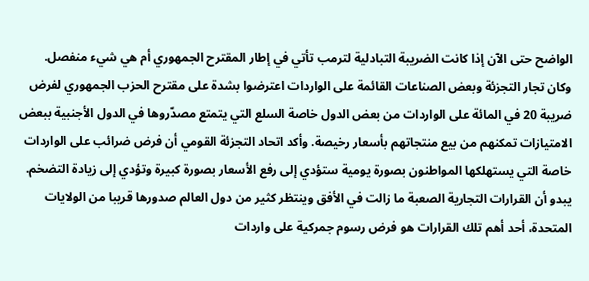الواضح حتى الآن إذا كانت الضريبة التبادلية لترمب تأتي في إطار المقترح الجمهوري أم هي شيء منفصل.
وكان تجار التجزئة وبعض الصناعات القائمة على الواردات اعترضوا بشدة على مقترح الحزب الجمهوري لفرض ضريبة 20 في المائة على الواردات من بعض الدول خاصة السلع التي يتمتع مصدّروها في الدول الأجنبية ببعض الامتيازات تمكنهم من بيع منتجاتهم بأسعار رخيصة. وأكد اتحاد التجزئة القومي أن فرض ضرائب على الواردات خاصة التي يستهلكها المواطنون بصورة يومية ستؤدي إلى رفع الأسعار بصورة كبيرة وتؤدي إلى زيادة التضخم.
يبدو أن القرارات التجارية الصعبة ما زالت في الأفق وينتظر كثير من دول العالم صدورها قريبا من الولايات المتحدة، أحد أهم تلك القرارات هو فرض رسوم جمركية على واردات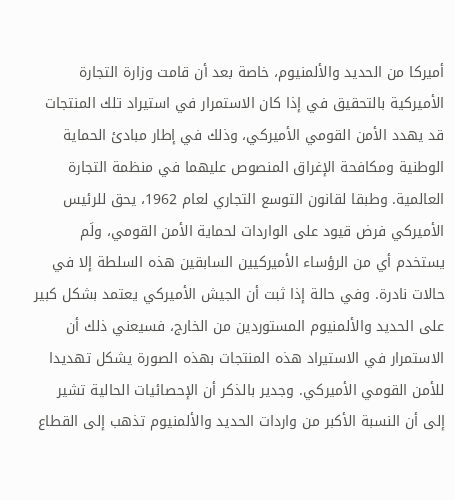أميركا من الحديد والألمنيوم، خاصة بعد أن قامت وزارة التجارة الأميركية بالتحقيق في إذا كان الاستمرار في استيراد تلك المنتجات قد يهدد الأمن القومي الأميركي، وذلك في إطار مبادئ الحماية الوطنية ومكافحة الإغراق المنصوص عليهما في منظمة التجارة العالمية. وطبقا لقانون التوسع التجاري لعام 1962، يحق للرئيس الأميركي فرض قيود على الواردات لحماية الأمن القومي، ولَم يستخدم أي من الرؤساء الأميركيين السابقين هذه السلطة إلا في حالات نادرة. وفي حالة إذا ثبت أن الجيش الأميركي يعتمد بشكل كبير على الحديد والألمنيوم المستوردين من الخارج، فسيعني ذلك أن الاستمرار في الاستيراد هذه المنتجات بهذه الصورة يشكل تهديدا للأمن القومي الأميركي. وجدير بالذكر أن الإحصائيات الحالية تشير إلى أن النسبة الأكبر من واردات الحديد والألمنيوم تذهب إلى القطاع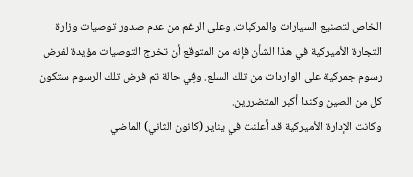الخاص لتصنيع السيارات والمركبات. وعلى الرغم من عدم صدور توصيات وزارة التجارة الأميركية في هذا الشأن فإنه من المتوقع أن تخرج التوصيات مؤيدة لفرض رسوم جمركية على الواردات من تلك السلع. وفِي حالة تم فرض تلك الرسوم ستكون كل من الصين وكندا أكبر المتضررين.
وكانت الإدارة الأميركية قد أعلنت في يناير (كانون الثاني) الماضي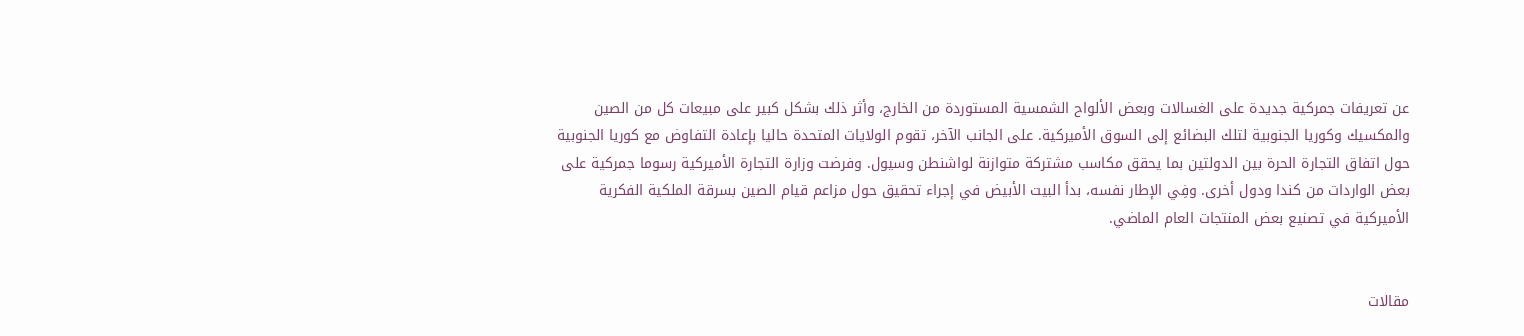عن تعريفات جمركية جديدة على الغسالات وبعض الألواح الشمسية المستوردة من الخارج، وأثر ذلك بشكل كبير على مبيعات كل من الصين والمكسيك وكوريا الجنوبية لتلك البضائع إلى السوق الأميركية. على الجانب الآخر، تقوم الولايات المتحدة حاليا بإعادة التفاوض مع كوريا الجنوبية حول اتفاق التجارة الحرة بين الدولتين بما يحقق مكاسب مشتركة متوازنة لواشنطن وسيول. وفرضت وزارة التجارة الأميركية رسوما جمركية على بعض الواردات من كندا ودول أخرى. وفِي الإطار نفسه، بدأ البيت الأبيض في إجراء تحقيق حول مزاعم قيام الصين بسرقة الملكية الفكرية الأميركية في تصنيع بعض المنتجات العام الماضي.


مقالات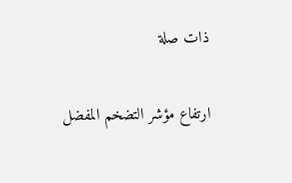ذات صلة

ارتفاع مؤشر التضخم المفضل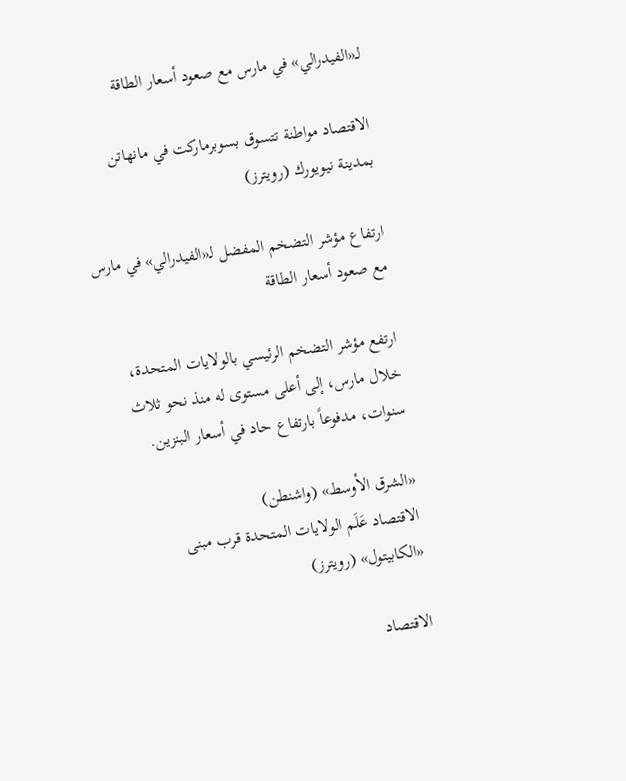لـ«الفيدرالي» في مارس مع صعود أسعار الطاقة

الاقتصاد مواطنة تتسوق بسوبرماركت في مانهاتن بمدينة نيويورك (رويترز)

ارتفاع مؤشر التضخم المفضل لـ«الفيدرالي» في مارس مع صعود أسعار الطاقة

ارتفع مؤشر التضخم الرئيسي بالولايات المتحدة، خلال مارس، إلى أعلى مستوى له منذ نحو ثلاث سنوات، مدفوعاً بارتفاع حاد في أسعار البنزين.

«الشرق الأوسط» (واشنطن)
الاقتصاد عَلَم الولايات المتحدة قرب مبنى «الكابيتول» (رويترز)

الاقتصاد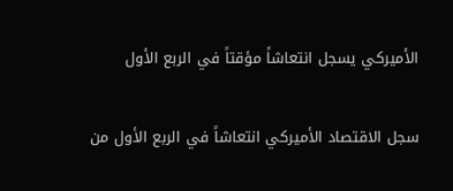الأميركي يسجل انتعاشاً مؤقتاً في الربع الأول

سجل الاقتصاد الأميركي انتعاشاً في الربع الأول من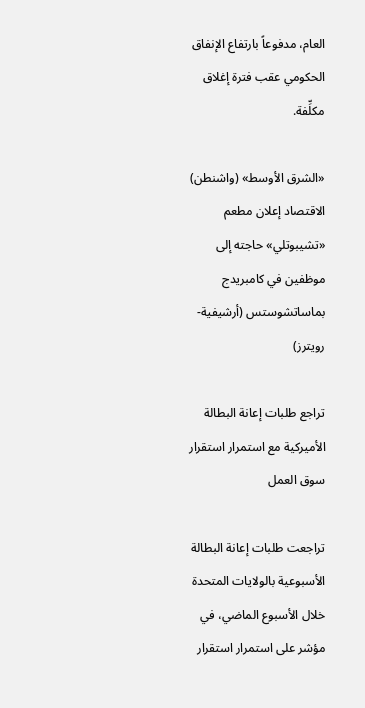العام، مدفوعاً بارتفاع الإنفاق الحكومي عقب فترة إغلاق مكلِّفة.

«الشرق الأوسط» (واشنطن)
الاقتصاد إعلان مطعم «تشيبوتلي» حاجته إلى موظفين في كامبريدج بماساتشوستس (أرشيفية-رويترز)

تراجع طلبات إعانة البطالة الأميركية مع استمرار استقرار سوق العمل

تراجعت طلبات إعانة البطالة الأسبوعية بالولايات المتحدة خلال الأسبوع الماضي، في مؤشر على استمرار استقرار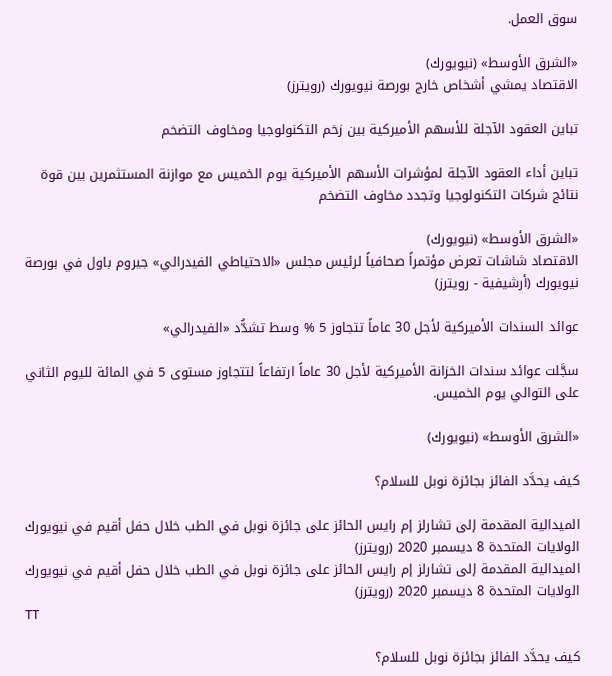سوق العمل.

«الشرق الأوسط» (نيويورك)
الاقتصاد يمشي أشخاص خارج بورصة نيويورك (رويترز)

تباين العقود الآجلة للأسهم الأميركية بين زخم التكنولوجيا ومخاوف التضخم

تباين أداء العقود الآجلة لمؤشرات الأسهم الأميركية يوم الخميس مع موازنة المستثمرين بين قوة نتائج شركات التكنولوجيا وتجدد مخاوف التضخم

«الشرق الأوسط» (نيويورك)
الاقتصاد شاشات تعرض مؤتمراً صحافياً لرئيس مجلس «الاحتياطي الفيدرالي» جيروم باول في بورصة نيويورك (أرشيفية - رويترز)

عوائد السندات الأميركية لأجل 30 عاماً تتجاوز 5 % وسط تشدُّد «الفيدرالي»

سجَّلت عوائد سندات الخزانة الأميركية لأجل 30 عاماً ارتفاعاً لتتجاوز مستوى 5 في المائة لليوم الثاني على التوالي يوم الخميس.

«الشرق الأوسط» (نيويورك)

كيف يحدَّد الفائز بجائزة نوبل للسلام؟

الميدالية المقدمة إلى تشارلز إم رايس الحائز على جائزة نوبل في الطب خلال حفل أقيم في نيويورك الولايات المتحدة 8 ديسمبر 2020 (رويترز)
الميدالية المقدمة إلى تشارلز إم رايس الحائز على جائزة نوبل في الطب خلال حفل أقيم في نيويورك الولايات المتحدة 8 ديسمبر 2020 (رويترز)
TT

كيف يحدَّد الفائز بجائزة نوبل للسلام؟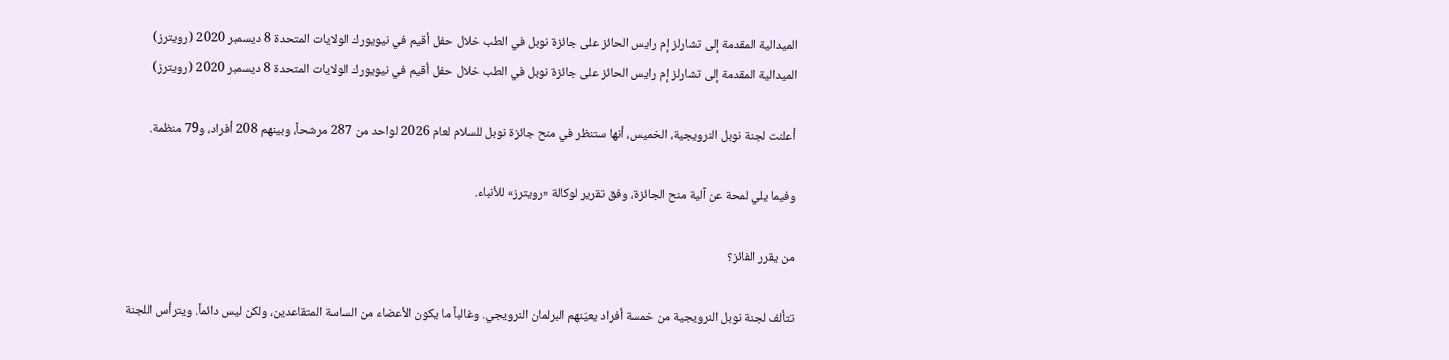الميدالية المقدمة إلى تشارلز إم رايس الحائز على جائزة نوبل في الطب خلال حفل أقيم في نيويورك الولايات المتحدة 8 ديسمبر 2020 (رويترز)
الميدالية المقدمة إلى تشارلز إم رايس الحائز على جائزة نوبل في الطب خلال حفل أقيم في نيويورك الولايات المتحدة 8 ديسمبر 2020 (رويترز)

أعلنت لجنة نوبل النرويجية، الخميس، أنها ستنظر في منح جائزة نوبل للسلام لعام 2026 لواحد من 287 مرشحاً، وبينهم 208 أفراد، و79 منظمة.

وفيما يلي لمحة عن آلية منح الجائزة، وفق تقرير لوكالة «رويترز» للأنباء.

من يقرر الفائز؟

تتألف لجنة نوبل النرويجية من خمسة أفراد يعيّنهم البرلمان النرويجي. وغالباً ما يكون الأعضاء من الساسة المتقاعدين، ولكن ليس دائماً. ويترأس اللجنة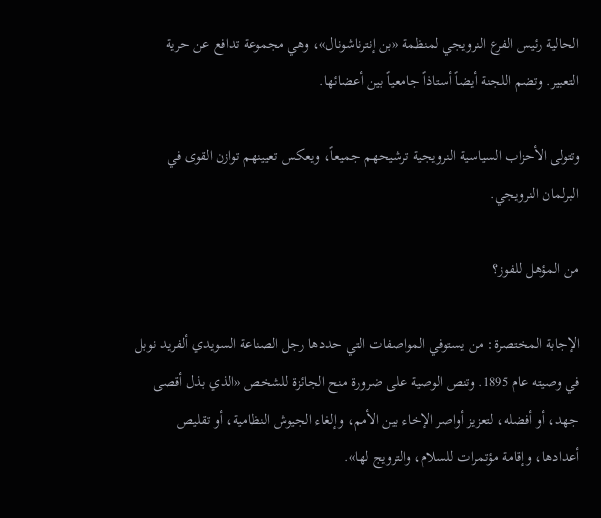الحالية رئيس الفرع النرويجي لمنظمة «بن إنترناشونال»، وهي مجموعة تدافع عن حرية التعبير. وتضم اللجنة أيضاً أستاذاً جامعياً بين أعضائها.

وتتولى الأحزاب السياسية النرويجية ترشيحهم جميعاً، ويعكس تعيينهم توازن القوى في البرلمان النرويجي.

من المؤهل للفوز؟

الإجابة المختصرة: من يستوفي المواصفات التي حددها رجل الصناعة السويدي ألفريد نوبل في وصيته عام 1895. وتنص الوصية على ضرورة منح الجائزة للشخص «الذي بذل أقصى جهد، أو أفضله، لتعزيز أواصر الإخاء بين الأمم، وإلغاء الجيوش النظامية، أو تقليص أعدادها، وإقامة مؤتمرات للسلام، والترويج لها».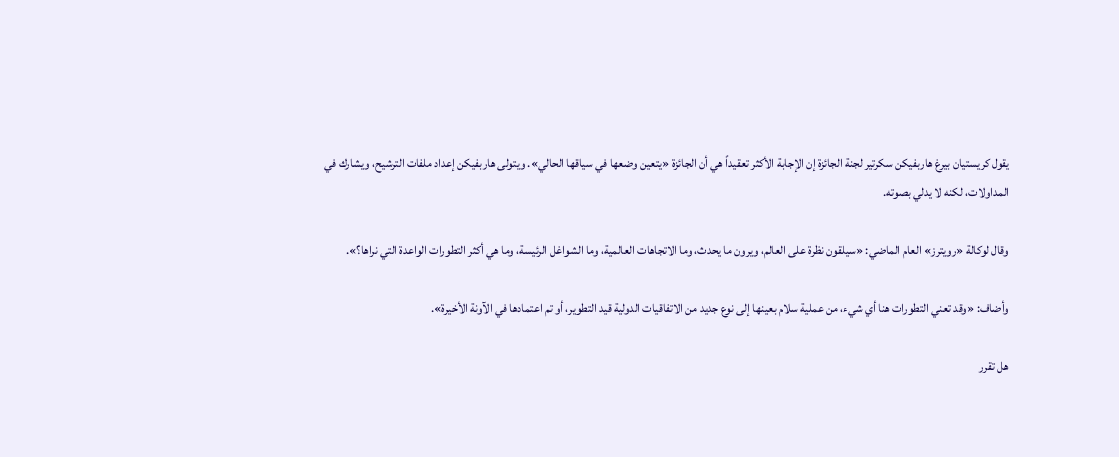يقول كريستيان بيرغ هاربفيكن سكرتير لجنة الجائزة إن الإجابة الأكثر تعقيداً هي أن الجائزة «يتعين وضعها في سياقها الحالي». ويتولى هاربفيكن إعداد ملفات الترشيح، ويشارك في المداولات، لكنه لا يدلي بصوته.

وقال لوكالة «رويترز» العام الماضي: «سيلقون نظرة على العالم، ويرون ما يحدث، وما الاتجاهات العالمية، وما الشواغل الرئيسة، وما هي أكثر التطورات الواعدة التي نراها؟».

وأضاف: «وقد تعني التطورات هنا أي شيء، من عملية سلام بعينها إلى نوع جديد من الاتفاقيات الدولية قيد التطوير، أو تم اعتمادها في الآونة الأخيرة».

هل تقرر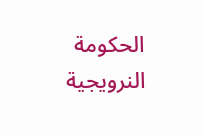الحكومة النرويجية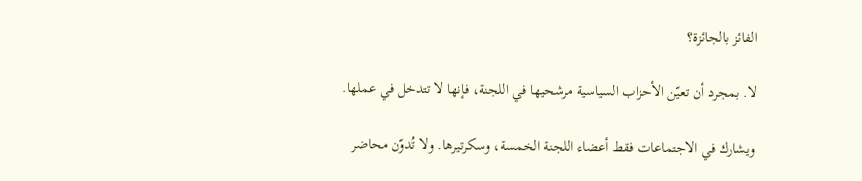الفائز بالجائزة؟

لا. بمجرد أن تعيّن الأحزاب السياسية مرشحيها في اللجنة، فإنها لا تتدخل في عملها.

ويشارك في الاجتماعات فقط أعضاء اللجنة الخمسة، وسكرتيرها. ولا تُدوّن محاضر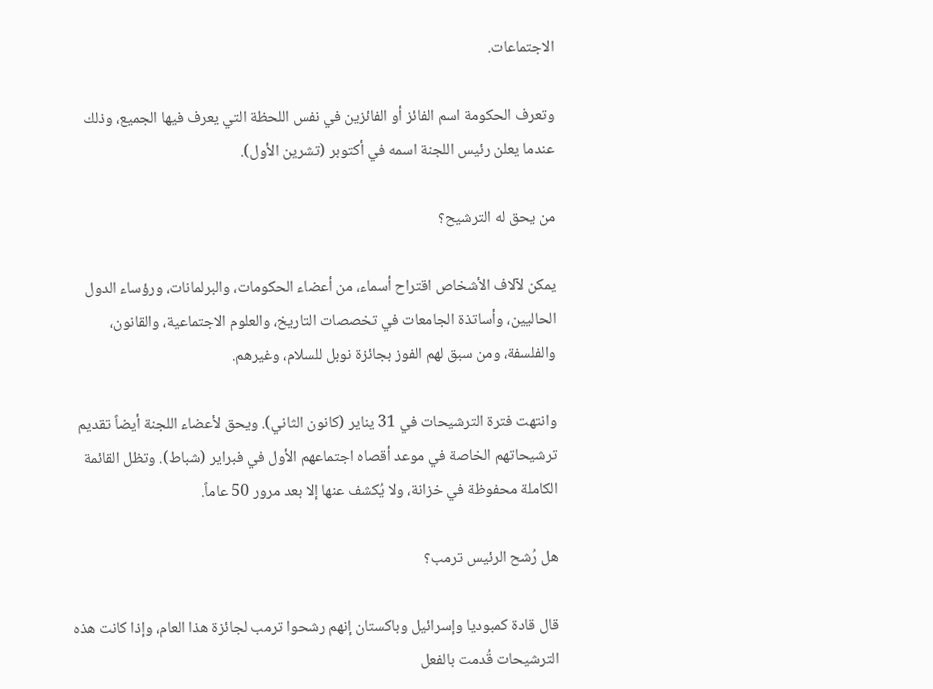الاجتماعات.

وتعرف الحكومة اسم الفائز أو الفائزين في نفس اللحظة التي يعرف فيها الجميع، وذلك عندما يعلن رئيس اللجنة اسمه في أكتوبر (تشرين الأول).

من يحق له الترشيح؟

يمكن لآلاف الأشخاص اقتراح أسماء، من أعضاء الحكومات، والبرلمانات، ورؤساء الدول الحاليين، وأساتذة الجامعات في تخصصات التاريخ، والعلوم الاجتماعية، والقانون، والفلسفة، ومن سبق لهم الفوز بجائزة نوبل للسلام، وغيرهم.

وانتهت فترة الترشيحات في 31 يناير (كانون الثاني). ويحق لأعضاء اللجنة أيضاً تقديم ترشيحاتهم الخاصة في موعد أقصاه اجتماعهم الأول في فبراير (شباط). وتظل القائمة الكاملة محفوظة في خزانة، ولا يُكشف عنها إلا بعد مرور 50 عاماً.

هل رُشح الرئيس ترمب؟

قال قادة كمبوديا وإسرائيل وباكستان إنهم رشحوا ترمب لجائزة هذا العام، وإذا كانت هذه الترشيحات قُدمت بالفعل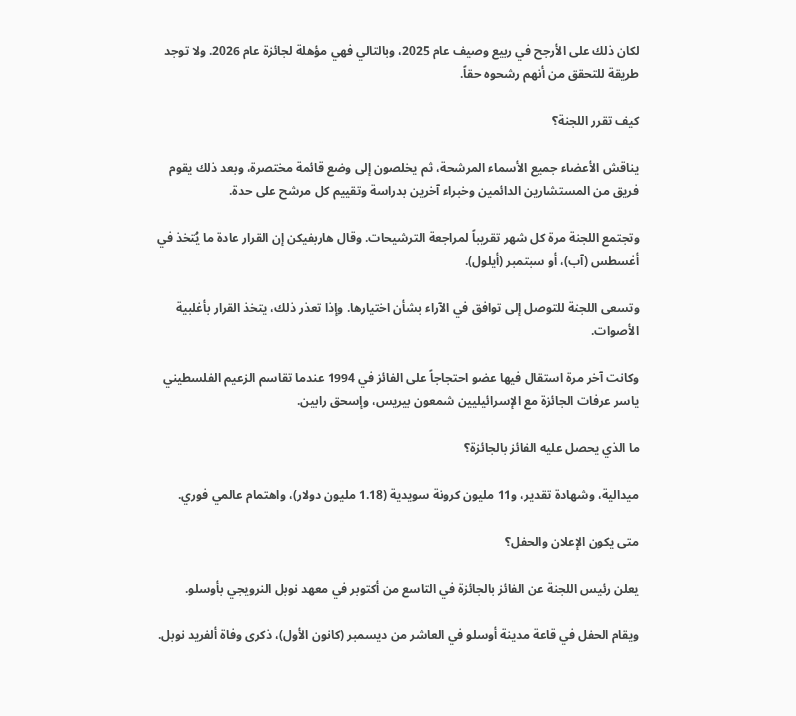لكان ذلك على الأرجح في ربيع وصيف عام 2025، وبالتالي فهي مؤهلة لجائزة عام 2026. ولا توجد طريقة للتحقق من أنهم رشحوه حقاً.

كيف تقرر اللجنة؟

يناقش الأعضاء جميع الأسماء المرشحة، ثم يخلصون إلى وضع قائمة مختصرة، وبعد ذلك يقوم فريق من المستشارين الدائمين وخبراء آخرين بدراسة وتقييم كل مرشح على حدة.

وتجتمع اللجنة مرة كل شهر تقريباً لمراجعة الترشيحات. وقال هاربفيكن إن القرار عادة ما يُتخذ في أغسطس (آب)، أو سبتمبر (أيلول).

وتسعى اللجنة للتوصل إلى توافق في الآراء بشأن اختيارها. وإذا تعذر ذلك، يتخذ القرار بأغلبية الأصوات.

وكانت آخر مرة استقال فيها عضو احتجاجاً على الفائز في 1994 عندما تقاسم الزعيم الفلسطيني ياسر عرفات الجائزة مع الإسرائيليين شمعون بيريس، وإسحق رابين.

ما الذي يحصل عليه الفائز بالجائزة؟

ميدالية، وشهادة تقدير، و11 مليون كرونة سويدية (1.18 مليون دولار)، واهتمام عالمي فوري.

متى يكون الإعلان والحفل؟

يعلن رئيس اللجنة عن الفائز بالجائزة في التاسع من أكتوبر في معهد نوبل النرويجي بأوسلو.

ويقام الحفل في قاعة مدينة أوسلو في العاشر من ديسمبر (كانون الأول)، ذكرى وفاة ألفريد نوبل.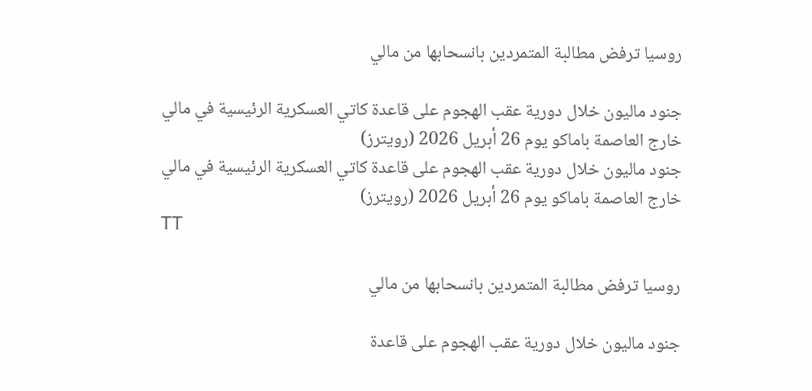روسيا ترفض مطالبة المتمردين بانسحابها من مالي

جنود ماليون خلال دورية عقب الهجوم على قاعدة كاتي العسكرية الرئيسية في مالي خارج العاصمة باماكو يوم 26 أبريل 2026 (رويترز)
جنود ماليون خلال دورية عقب الهجوم على قاعدة كاتي العسكرية الرئيسية في مالي خارج العاصمة باماكو يوم 26 أبريل 2026 (رويترز)
TT

روسيا ترفض مطالبة المتمردين بانسحابها من مالي

جنود ماليون خلال دورية عقب الهجوم على قاعدة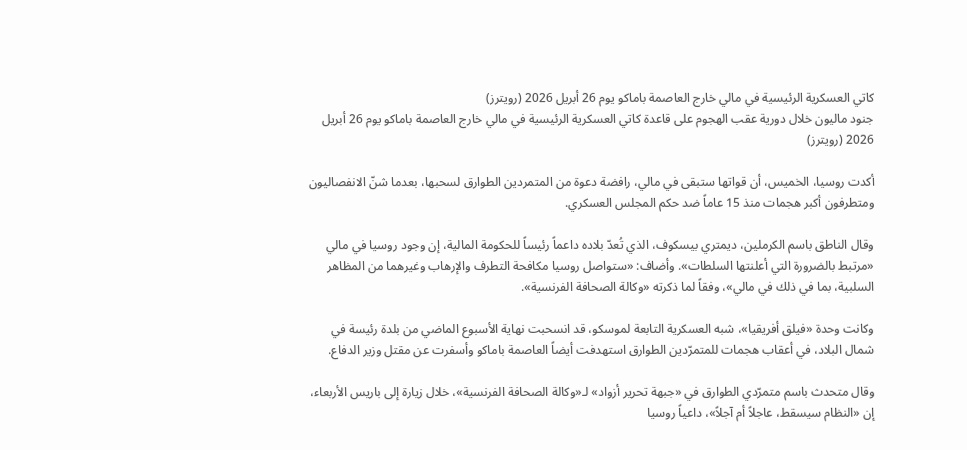كاتي العسكرية الرئيسية في مالي خارج العاصمة باماكو يوم 26 أبريل 2026 (رويترز)
جنود ماليون خلال دورية عقب الهجوم على قاعدة كاتي العسكرية الرئيسية في مالي خارج العاصمة باماكو يوم 26 أبريل 2026 (رويترز)

أكدت روسيا، الخميس، أن قواتها ستبقى في مالي، رافضة دعوة من المتمردين الطوارق لسحبها، بعدما شنّ الانفصاليون ومتطرفون أكبر هجمات منذ 15 عاماً ضد حكم المجلس العسكري.

وقال الناطق باسم الكرملين، ديمتري بيسكوف، الذي تُعدّ بلاده داعماً رئيساً للحكومة المالية، إن وجود روسيا في مالي «مرتبط بالضرورة التي أعلنتها السلطات». وأضاف: «ستواصل روسيا مكافحة التطرف والإرهاب وغيرهما من المظاهر السلبية، بما في ذلك في مالي»، وفقاً لما ذكرته «وكالة الصحافة الفرنسية».

وكانت وحدة «فيلق أفريقيا»، شبه العسكرية التابعة لموسكو، قد انسحبت نهاية الأسبوع الماضي من بلدة رئيسة في شمال البلاد، في أعقاب هجمات للمتمرّدين الطوارق استهدفت أيضاً العاصمة باماكو وأسفرت عن مقتل وزير الدفاع.

وقال متحدث باسم متمرّدي الطوارق في «جبهة تحرير أزواد» لـ«وكالة الصحافة الفرنسية»، خلال زيارة إلى باريس الأربعاء، إن «النظام سيسقط، عاجلاً أم آجلاً»، داعياً روسيا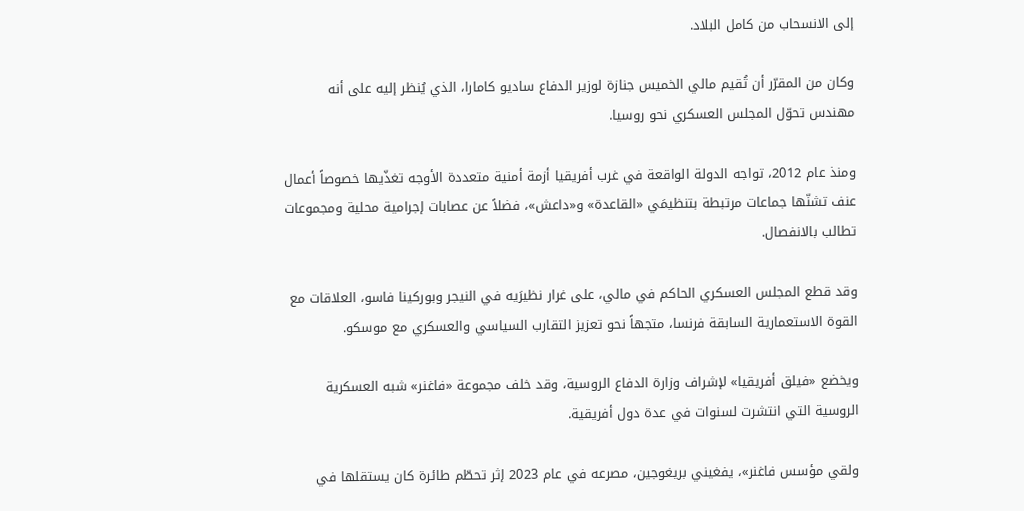إلى الانسحاب من كامل البلاد.

وكان من المقرّر أن تُقيم مالي الخميس جنازة لوزير الدفاع ساديو كامارا، الذي يُنظر إليه على أنه مهندس تحوّل المجلس العسكري نحو روسيا.

ومنذ عام 2012، تواجه الدولة الواقعة في غرب أفريقيا أزمة أمنية متعددة الأوجه تغذّيها خصوصاً أعمال عنف تشنّها جماعات مرتبطة بتنظيمَي «القاعدة» و«داعش»، فضلاً عن عصابات إجرامية محلية ومجموعات تطالب بالانفصال.

وقد قطع المجلس العسكري الحاكم في مالي، على غرار نظيرَيه في النيجر وبوركينا فاسو، العلاقات مع القوة الاستعمارية السابقة فرنسا، متجهاً نحو تعزيز التقارب السياسي والعسكري مع موسكو.

ويخضع «فيلق أفريقيا» لإشراف وزارة الدفاع الروسية، وقد خلف مجموعة «فاغنر» شبه العسكرية الروسية التي انتشرت لسنوات في عدة دول أفريقية.

ولقي مؤسس فاغنر»، يفغيني بريغوجين، مصرعه في عام 2023 إثر تحطّم طائرة كان يستقلها في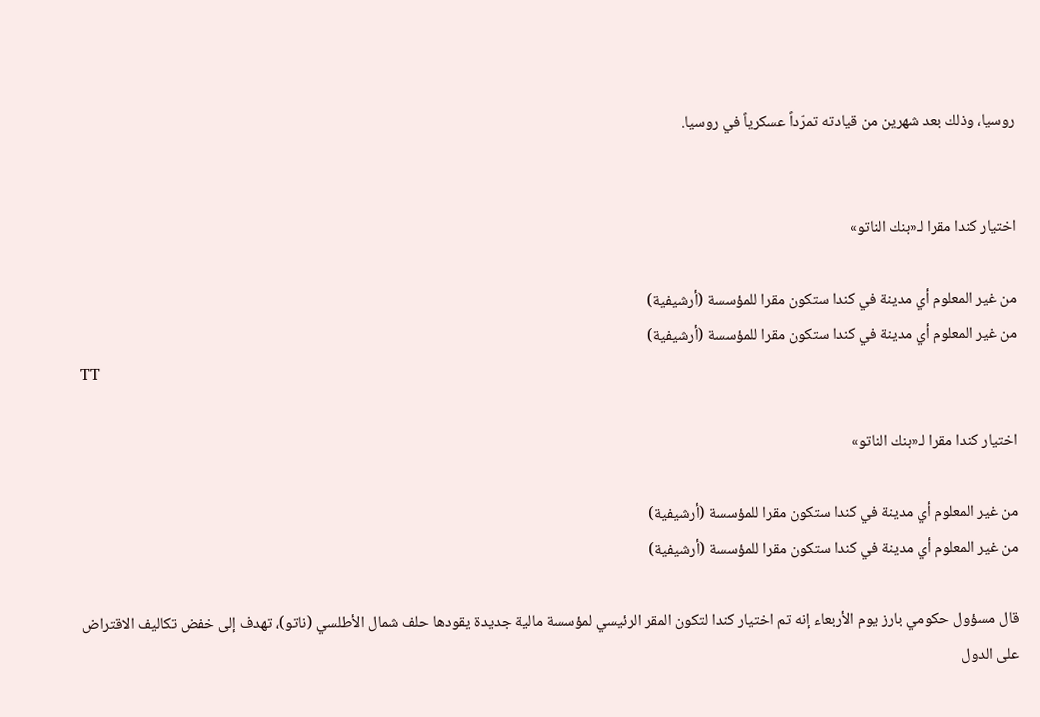روسيا، وذلك بعد شهرين من قيادته تمرّداً عسكرياً في روسيا.


اختيار كندا مقرا لـ«بنك الناتو»

من غير المعلوم أي مدينة في كندا ستكون مقرا للمؤسسة (أرشيفية)
من غير المعلوم أي مدينة في كندا ستكون مقرا للمؤسسة (أرشيفية)
TT

اختيار كندا مقرا لـ«بنك الناتو»

من غير المعلوم أي مدينة في كندا ستكون مقرا للمؤسسة (أرشيفية)
من غير المعلوم أي مدينة في كندا ستكون مقرا للمؤسسة (أرشيفية)

قال مسؤول حكومي بارز يوم الأربعاء إنه تم اختيار كندا لتكون المقر الرئيسي لمؤسسة مالية جديدة يقودها حلف شمال الأطلسي (ناتو)، تهدف إلى خفض تكاليف الاقتراض على الدول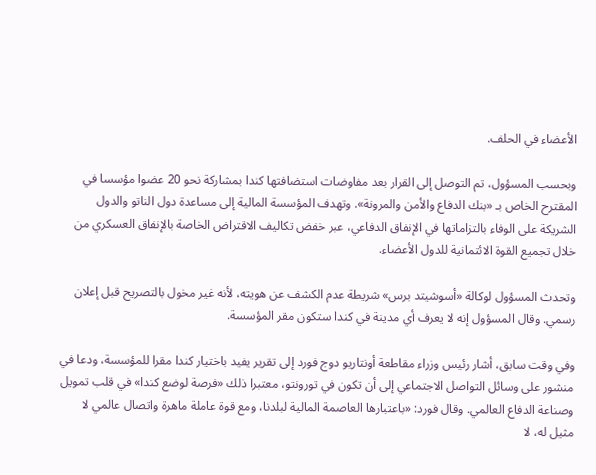الأعضاء في الحلف.

وبحسب المسؤول، تم التوصل إلى القرار بعد مفاوضات استضافتها كندا بمشاركة نحو 20 عضوا مؤسسا في المقترح الخاص بـ «بنك الدفاع والأمن والمرونة». وتهدف المؤسسة المالية إلى مساعدة دول الناتو والدول الشريكة على الوفاء بالتزاماتها في الإنفاق الدفاعي، عبر خفض تكاليف الاقتراض الخاصة بالإنفاق العسكري من خلال تجميع القوة الائتمانية للدول الأعضاء.

وتحدث المسؤول لوكالة «أسوشيتد برس» شريطة عدم الكشف عن هويته، لأنه غير مخول بالتصريح قبل إعلان رسمي. وقال المسؤول إنه لا يعرف أي مدينة في كندا ستكون مقر المؤسسة.

وفي وقت سابق، أشار رئيس وزراء مقاطعة أونتاريو دوج فورد إلى تقرير يفيد باختيار كندا مقرا للمؤسسة، ودعا في منشور على وسائل التواصل الاجتماعي إلى أن تكون في تورونتو، معتبرا ذلك «فرصة لوضع كندا» في قلب تمويل وصناعة الدفاع العالمي. وقال فورد: «باعتبارها العاصمة المالية لبلدنا، ومع قوة عاملة ماهرة واتصال عالمي لا مثيل له، لا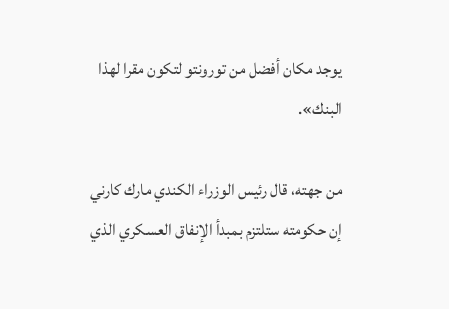يوجد مكان أفضل من تورونتو لتكون مقرا لهذا البنك».

من جهته، قال رئيس الوزراء الكندي مارك كارني إن حكومته ستلتزم بمبدأ الإنفاق العسكري الذي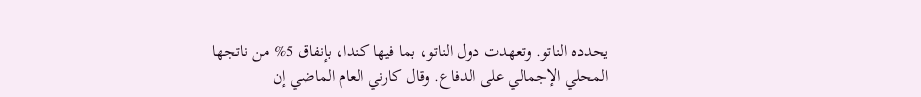يحدده الناتو. وتعهدت دول الناتو، بما فيها كندا، بإنفاق 5% من ناتجها المحلي الإجمالي على الدفاع. وقال كارني العام الماضي إن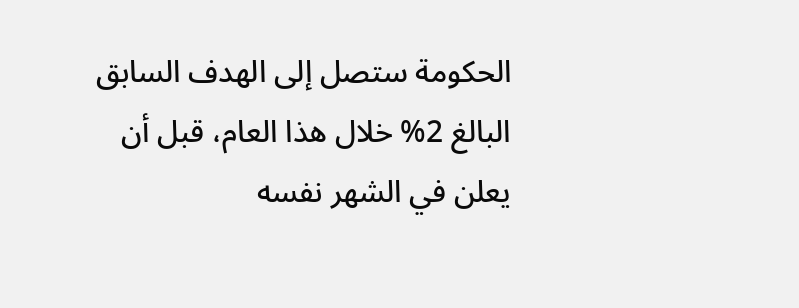الحكومة ستصل إلى الهدف السابق البالغ 2% خلال هذا العام، قبل أن يعلن في الشهر نفسه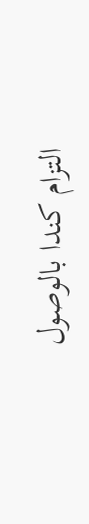التزام كندا بالوصول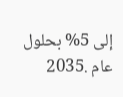إلى 5% بحلول عام .2035